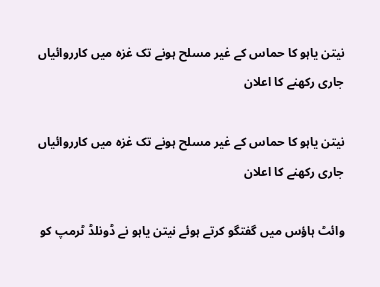نیتن یاہو کا حماس کے غیر مسلح ہونے تک غزہ میں کارروائیاں جاری رکھنے کا اعلان

نیتن یاہو کا حماس کے غیر مسلح ہونے تک غزہ میں کارروائیاں جاری رکھنے کا اعلان

وائٹ ہاؤس میں گفتگو کرتے ہوئے نیتن یاہو نے ڈونلڈ ٹرمپ کو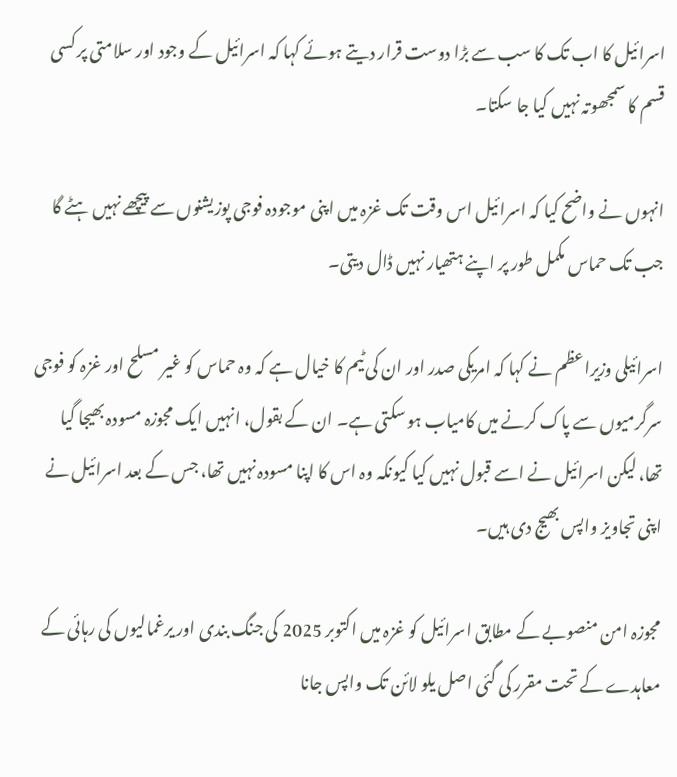اسرائیل کا اب تک کا سب سے بڑا دوست قرار دیتے ہوئے کہا کہ اسرائیل کے وجود اور سلامتی پر کسی قسم کا سمجھوتہ نہیں کیا جا سکتا۔

انہوں نے واضح کیا کہ اسرائیل اس وقت تک غزہ میں اپنی موجودہ فوجی پوزیشنوں سے پیچھے نہیں ہٹے گا جب تک حماس مکمل طور پر اپنے ہتھیار نہیں ڈال دیتی۔

اسرائیلی وزیراعظم نے کہا کہ امریکی صدر اور ان کی ٹیم کا خیال ہے کہ وہ حماس کو غیر مسلح اور غزہ کو فوجی سرگرمیوں سے پاک کرنے میں کامیاب ہو سکتی ہے۔ ان کے بقول، انہیں ایک مجوزہ مسودہ بھیجا گیا تھا، لیکن اسرائیل نے اسے قبول نہیں کیا کیونکہ وہ اس کا اپنا مسودہ نہیں تھا، جس کے بعد اسرائیل نے اپنی تجاویز واپس بھیج دی ہیں۔

مجوزہ امن منصوبے کے مطابق اسرائیل کو غزہ میں اکتوبر 2025 کی جنگ بندی اور یرغمالیوں کی رہائی کے معاہدے کے تحت مقرر کی گئی اصل یلو لائن تک واپس جانا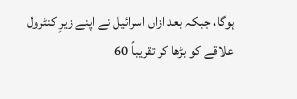ہوگا، جبکہ بعد ازاں اسرائیل نے اپنے زیرِ کنٹرول علاقے کو بڑھا کر تقریباً 60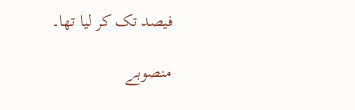فیصد تک کر لیا تھا۔

منصوبے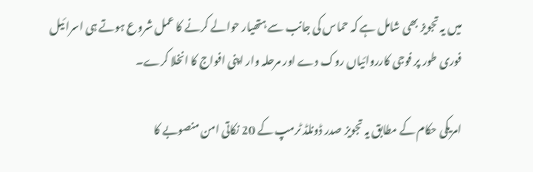میں یہ تجویز بھی شامل ہے کہ حماس کی جانب سے ہتھیار حوالے کرنے کا عمل شروع ہوتے ہی اسرائیل فوری طور پر فوجی کارروائیاں روک دے اور مرحلہ وار اپنی افواج کا انخلا کرے۔

امریکی حکام کے مطابق یہ تجویز صدر ڈونلڈ ٹرمپ کے 20 نکاتی امن منصوبے کا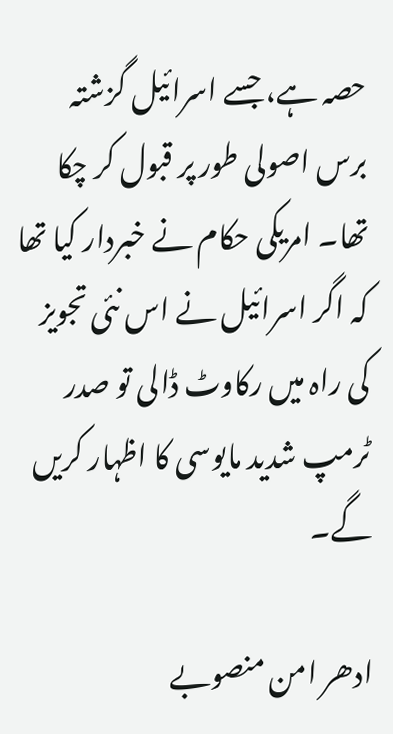حصہ ہے، جسے اسرائیل گزشتہ برس اصولی طور پر قبول کر چکا تھا۔ امریکی حکام نے خبردار کیا تھا کہ اگر اسرائیل نے اس نئی تجویز کی راہ میں رکاوٹ ڈالی تو صدر ٹرمپ شدید مایوسی کا اظہار کریں گے۔

ادھر امن منصوبے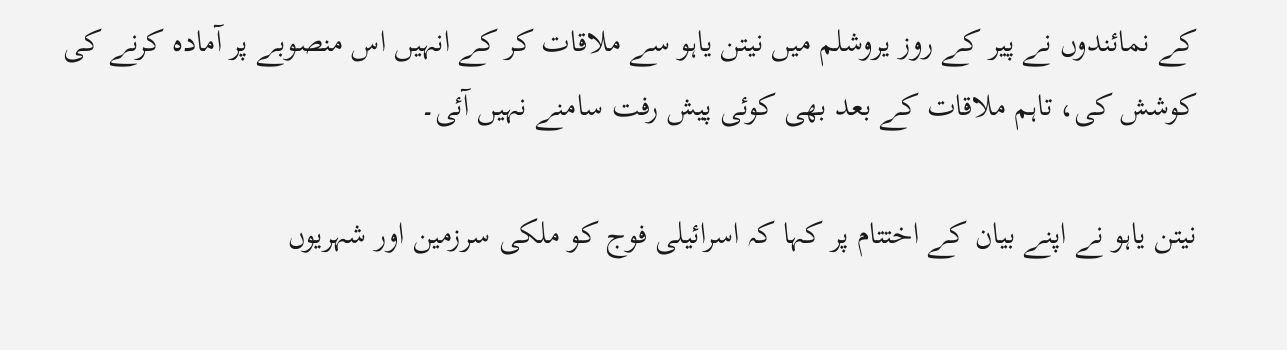کے نمائندوں نے پیر کے روز یروشلم میں نیتن یاہو سے ملاقات کر کے انہیں اس منصوبے پر آمادہ کرنے کی کوشش کی، تاہم ملاقات کے بعد بھی کوئی پیش رفت سامنے نہیں آئی۔

نیتن یاہو نے اپنے بیان کے اختتام پر کہا کہ اسرائیلی فوج کو ملکی سرزمین اور شہریوں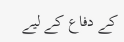کے دفاع کے لیے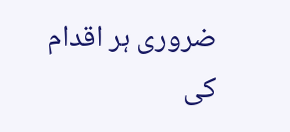ضروری ہر اقدام کی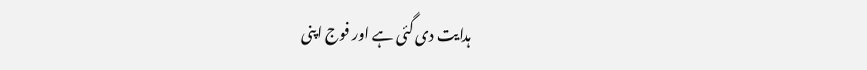ہدایت دی گئی ہے اور فوج اپنی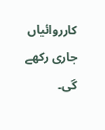کارروائیاں جاری رکھے گی۔